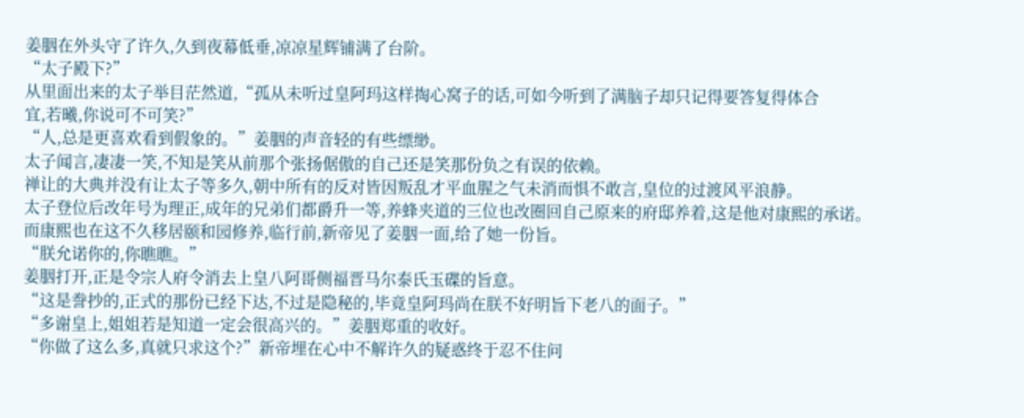姜胭在外头守了许久,久到夜幕低垂,凉凉星辉铺满了台阶。
“太子殿下?”
从里面出来的太子举目茫然道,“孤从未听过皇阿玛这样掏心窝子的话,可如今听到了满脑子却只记得要答复得体合
宜,若曦,你说可不可笑?”
“人,总是更喜欢看到假象的。”姜胭的声音轻的有些缥缈。
太子闻言,凄凄一笑,不知是笑从前那个张扬倨傲的自己还是笑那份负之有误的依赖。
禅让的大典并没有让太子等多久,朝中所有的反对皆因叛乱才平血腥之气未消而惧不敢言,皇位的过渡风平浪静。
太子登位后改年号为理正,成年的兄弟们都爵升一等,养蜂夹道的三位也改圈回自己原来的府邸养着,这是他对康熙的承诺。
而康熙也在这不久移居颐和园修养,临行前,新帝见了姜胭一面,给了她一份旨。
“朕允诺你的,你瞧瞧。”
姜胭打开,正是令宗人府令消去上皇八阿哥侧福晋马尔泰氏玉碟的旨意。
“这是誊抄的,正式的那份已经下达,不过是隐秘的,毕竟皇阿玛尚在朕不好明旨下老八的面子。”
“多谢皇上,姐姐若是知道一定会很高兴的。”姜胭郑重的收好。
“你做了这么多,真就只求这个?”新帝埋在心中不解许久的疑惑终于忍不住问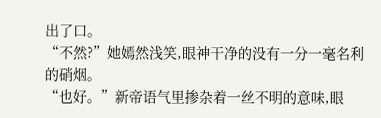出了口。
“不然?”她嫣然浅笑,眼神干净的没有一分一毫名利的硝烟。
“也好。”新帝语气里掺杂着一丝不明的意味,眼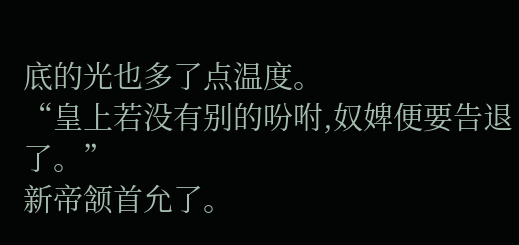底的光也多了点温度。
“皇上若没有别的吩咐,奴婢便要告退了。”
新帝颔首允了。